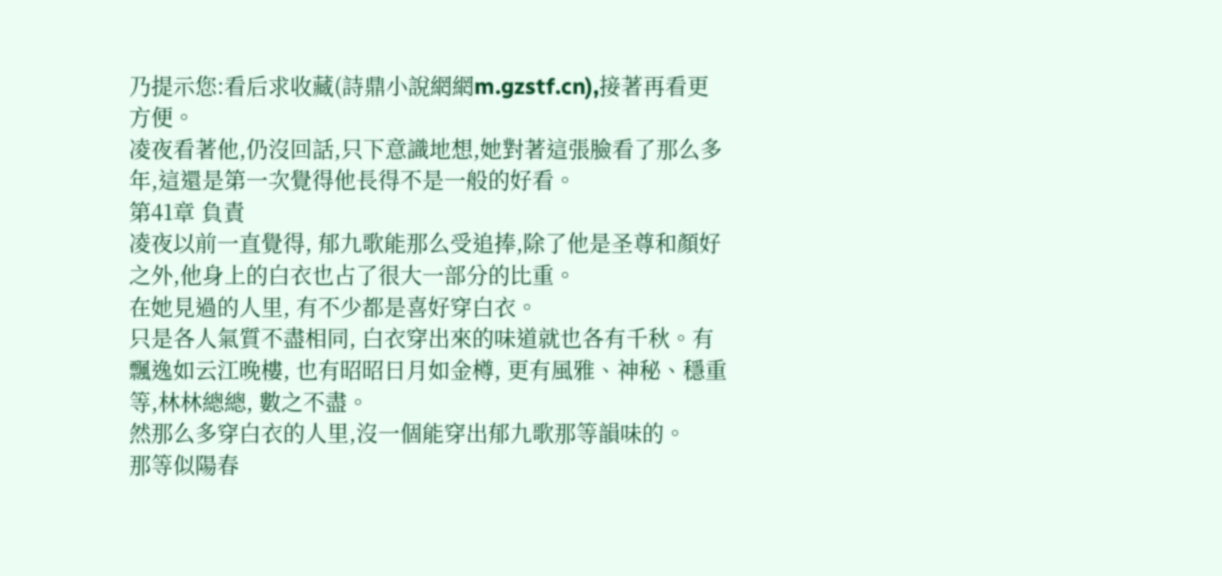乃提示您:看后求收藏(詩鼎小說網網m.gzstf.cn),接著再看更方便。
凌夜看著他,仍沒回話,只下意識地想,她對著這張臉看了那么多年,這還是第一次覺得他長得不是一般的好看。
第41章 負責
凌夜以前一直覺得, 郁九歌能那么受追捧,除了他是圣尊和顏好之外,他身上的白衣也占了很大一部分的比重。
在她見過的人里, 有不少都是喜好穿白衣。
只是各人氣質不盡相同, 白衣穿出來的味道就也各有千秋。有飄逸如云江晚樓, 也有昭昭日月如金樽, 更有風雅、神秘、穩重等,林林總總, 數之不盡。
然那么多穿白衣的人里,沒一個能穿出郁九歌那等韻味的。
那等似陽春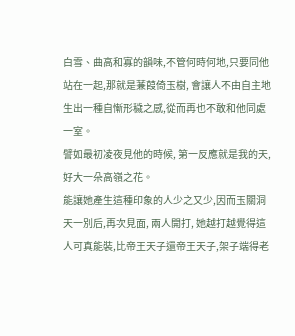白雪、曲高和寡的韻味,不管何時何地,只要同他站在一起,那就是蒹葭倚玉樹, 會讓人不由自主地生出一種自慚形穢之感,從而再也不敢和他同處一室。
譬如最初凌夜見他的時候, 第一反應就是我的天,好大一朵高嶺之花。
能讓她產生這種印象的人少之又少,因而玉關洞天一別后,再次見面, 兩人開打, 她越打越覺得這人可真能裝,比帝王天子還帝王天子,架子端得老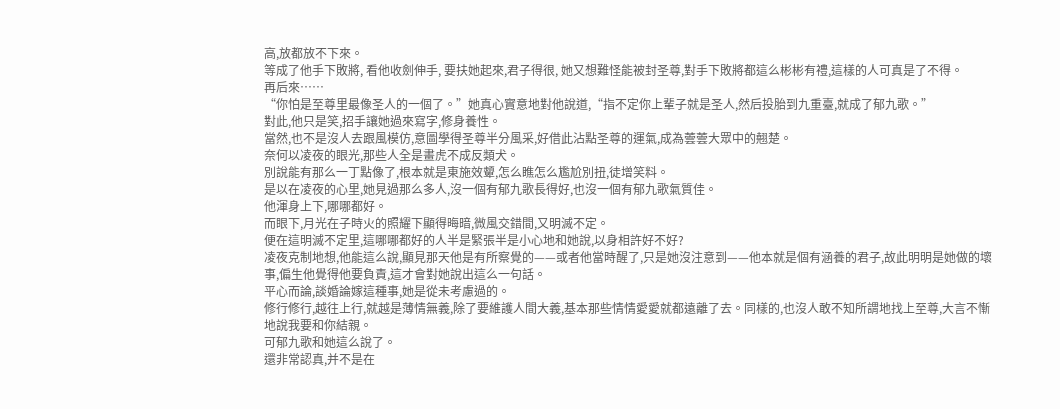高,放都放不下來。
等成了他手下敗將, 看他收劍伸手, 要扶她起來,君子得很, 她又想難怪能被封圣尊,對手下敗將都這么彬彬有禮,這樣的人可真是了不得。
再后來……
“你怕是至尊里最像圣人的一個了。”她真心實意地對他說道,“指不定你上輩子就是圣人,然后投胎到九重臺,就成了郁九歌。”
對此,他只是笑,招手讓她過來寫字,修身養性。
當然,也不是沒人去跟風模仿,意圖學得圣尊半分風采,好借此沾點圣尊的運氣,成為蕓蕓大眾中的翹楚。
奈何以凌夜的眼光,那些人全是畫虎不成反類犬。
別說能有那么一丁點像了,根本就是東施效顰,怎么瞧怎么尷尬別扭,徒增笑料。
是以在凌夜的心里,她見過那么多人,沒一個有郁九歌長得好,也沒一個有郁九歌氣質佳。
他渾身上下,哪哪都好。
而眼下,月光在子時火的照耀下顯得晦暗,微風交錯間,又明滅不定。
便在這明滅不定里,這哪哪都好的人半是緊張半是小心地和她說,以身相許好不好?
凌夜克制地想,他能這么說,顯見那天他是有所察覺的——或者他當時醒了,只是她沒注意到——他本就是個有涵養的君子,故此明明是她做的壞事,偏生他覺得他要負責,這才會對她說出這么一句話。
平心而論,談婚論嫁這種事,她是從未考慮過的。
修行修行,越往上行,就越是薄情無義,除了要維護人間大義,基本那些情情愛愛就都遠離了去。同樣的,也沒人敢不知所謂地找上至尊,大言不慚地說我要和你結親。
可郁九歌和她這么說了。
還非常認真,并不是在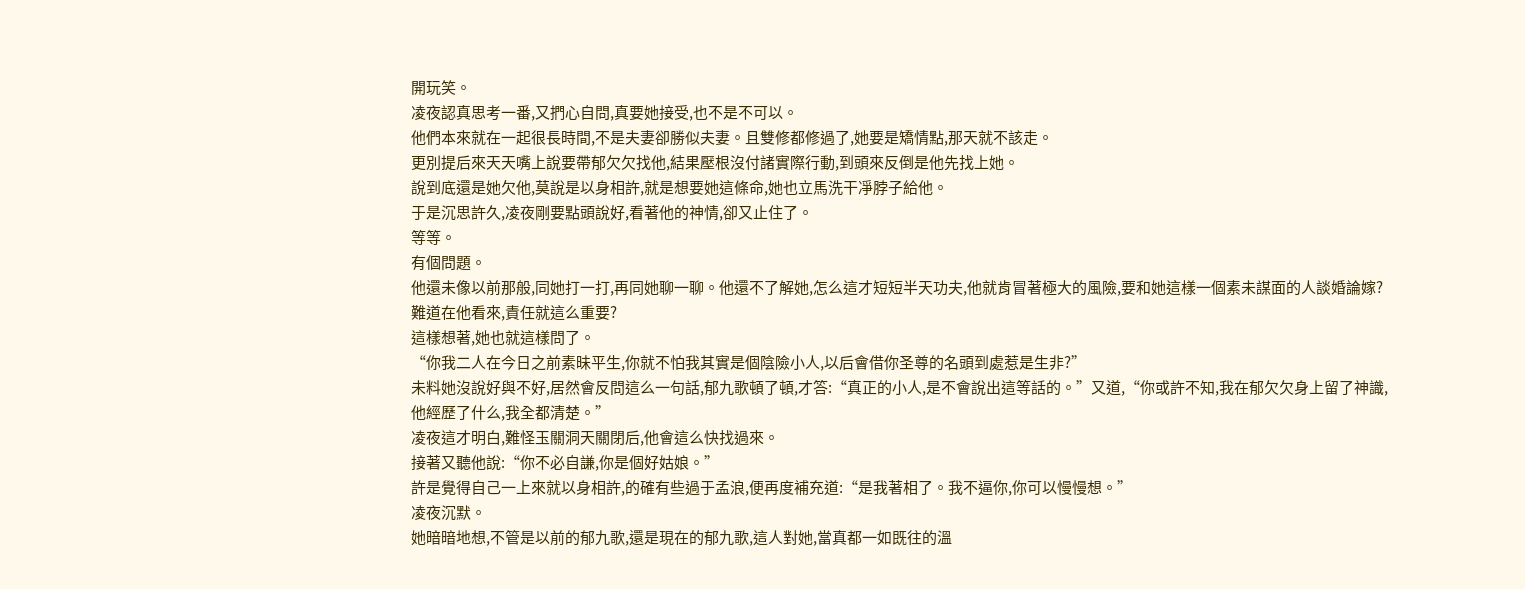開玩笑。
凌夜認真思考一番,又捫心自問,真要她接受,也不是不可以。
他們本來就在一起很長時間,不是夫妻卻勝似夫妻。且雙修都修過了,她要是矯情點,那天就不該走。
更別提后來天天嘴上說要帶郁欠欠找他,結果壓根沒付諸實際行動,到頭來反倒是他先找上她。
說到底還是她欠他,莫說是以身相許,就是想要她這條命,她也立馬洗干凈脖子給他。
于是沉思許久,凌夜剛要點頭說好,看著他的神情,卻又止住了。
等等。
有個問題。
他還未像以前那般,同她打一打,再同她聊一聊。他還不了解她,怎么這才短短半天功夫,他就肯冒著極大的風險,要和她這樣一個素未謀面的人談婚論嫁?
難道在他看來,責任就這么重要?
這樣想著,她也就這樣問了。
“你我二人在今日之前素昧平生,你就不怕我其實是個陰險小人,以后會借你圣尊的名頭到處惹是生非?”
未料她沒說好與不好,居然會反問這么一句話,郁九歌頓了頓,才答:“真正的小人,是不會說出這等話的。”又道,“你或許不知,我在郁欠欠身上留了神識,他經歷了什么,我全都清楚。”
凌夜這才明白,難怪玉關洞天關閉后,他會這么快找過來。
接著又聽他說:“你不必自謙,你是個好姑娘。”
許是覺得自己一上來就以身相許,的確有些過于孟浪,便再度補充道:“是我著相了。我不逼你,你可以慢慢想。”
凌夜沉默。
她暗暗地想,不管是以前的郁九歌,還是現在的郁九歌,這人對她,當真都一如既往的溫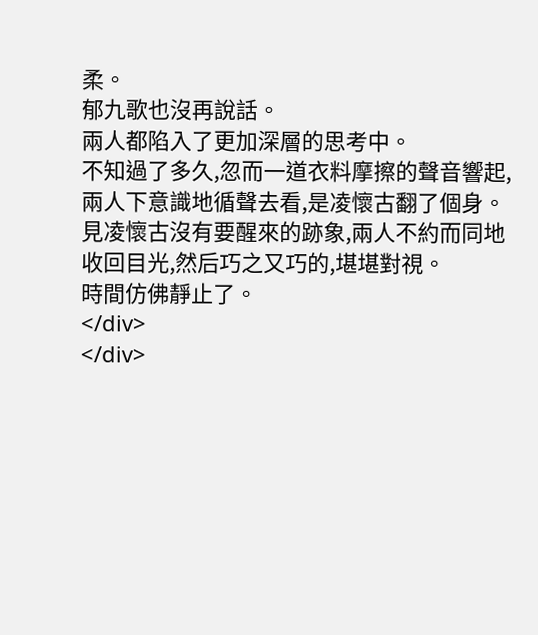柔。
郁九歌也沒再說話。
兩人都陷入了更加深層的思考中。
不知過了多久,忽而一道衣料摩擦的聲音響起,兩人下意識地循聲去看,是凌懷古翻了個身。
見凌懷古沒有要醒來的跡象,兩人不約而同地收回目光,然后巧之又巧的,堪堪對視。
時間仿佛靜止了。
</div>
</div>